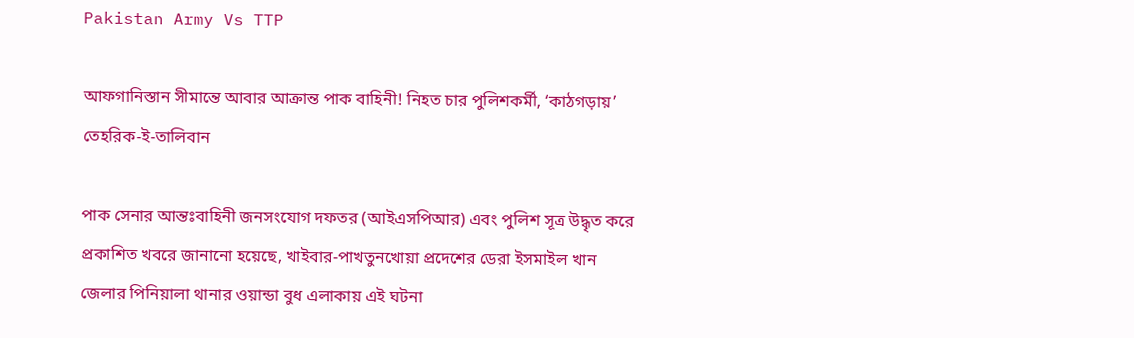Pakistan Army Vs TTP

আফগানিস্তান সীমান্তে আবার আক্রান্ত পাক বাহিনী! নিহত চার পুলিশকর্মী, ‘কাঠগড়ায়’ তেহরিক-ই-তালিবান

পাক সেনার আন্তঃবাহিনী জনসংযোগ দফতর (আইএসপিআর) এবং পুলিশ সূত্র উদ্ধৃত করে প্রকাশিত খবরে জানানো হয়েছে, খাইবার-পাখতুনখোয়া প্রদেশের ডেরা ইসমাইল খান জেলার পিনিয়ালা থানার ওয়ান্ডা বুধ এলাকায় এই ঘটনা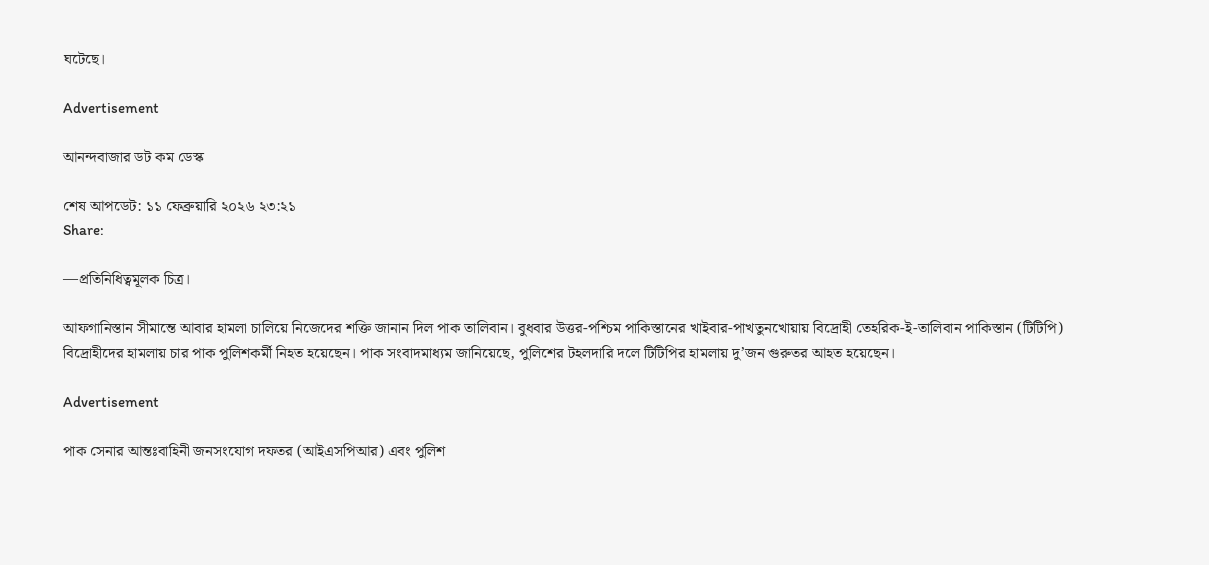ঘটেছে।

Advertisement

আনন্দবাজার ডট কম ডেস্ক

শেষ আপডেট: ১১ ফেব্রুয়ারি ২০২৬ ২৩:২১
Share:

—প্রতিনিধিত্বমূলক চিত্র।

আফগানিস্তান সীমান্তে আবার হামলা চালিয়ে নিজেদের শক্তি জানান দিল পাক তালিবান। বুধবার উত্তর-পশ্চিম পাকিস্তানের খাইবার-পাখতুনখোয়ায় বিদ্রোহী তেহরিক-ই-তালিবান পাকিস্তান (টিটিপি) বিদ্রোহীদের হামলায় চার পাক পুলিশকর্মী নিহত হয়েছেন। পাক সংবাদমাধ্যম জানিয়েছে, পুলিশের টহলদারি দলে টিটিপির হামলায় দু’জন গুরুতর আহত হয়েছেন।

Advertisement

পাক সেনার আন্তঃবাহিনী জনসংযোগ দফতর (আইএসপিআর) এবং পুলিশ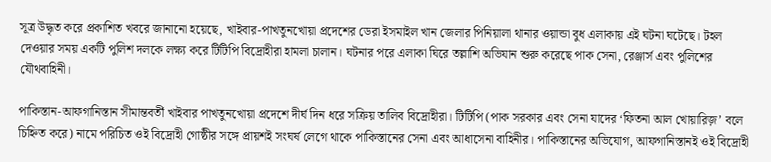সূত্র উদ্ধৃত করে প্রকাশিত খবরে জানানো হয়েছে, খাইবার-পাখতুনখোয়া প্রদেশের ডেরা ইসমাইল খান জেলার পিনিয়ালা থানার ওয়ান্ডা বুধ এলাকায় এই ঘটনা ঘটেছে। টহল দেওয়ার সময় একটি পুলিশ দলকে লক্ষ্য করে টিটিপি বিদ্রোহীরা হামলা চালান। ঘটনার পরে এলাকা ঘিরে তল্লাশি অভিযান শুরু করেছে পাক সেনা, রেঞ্জার্স এবং পুলিশের যৌথবাহিনী।

পাকিস্তান-আফগানিস্তান সীমান্তবর্তী খাইবার পাখতুনখোয়া প্রদেশে দীর্ঘ দিন ধরে সক্রিয় তালিব বিদ্রোহীরা। টিটিপি (পাক সরকার এবং সেনা যাদের ‘ফিতনা আল খোয়ারিজ়’ বলে চিহ্নিত করে) নামে পরিচিত ওই বিদ্রোহী গোষ্ঠীর সঙ্গে প্রায়শই সংঘর্ষ লেগে থাকে পাকিস্তানের সেনা এবং আধাসেনা বাহিনীর। পাকিস্তানের অভিযোগ, আফগানিস্তানই ওই বিদ্রোহী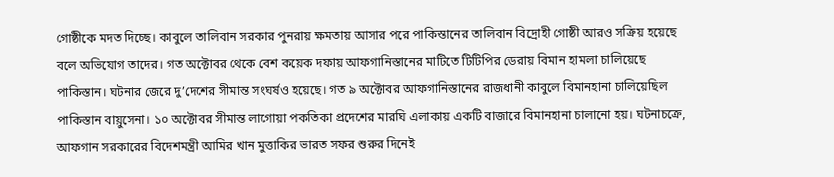গোষ্ঠীকে মদত দিচ্ছে। কাবুলে তালিবান সরকার পুনরায় ক্ষমতায় আসার পরে পাকিস্তানের তালিবান বিদ্রোহী গোষ্ঠী আরও সক্রিয় হয়েছে বলে অভিযোগ তাদের। গত অক্টোবর থেকে বেশ কয়েক দফায় আফগানিস্তানের মাটিতে টিটিপির ডেরায় বিমান হামলা চালিয়েছে পাকিস্তান। ঘটনার জেরে দু’দেশের সীমান্ত সংঘর্ষও হয়েছে। গত ৯ অক্টোবর আফগানিস্তানের রাজধানী কাবুলে বিমানহানা চালিয়েছিল পাকিস্তান বায়ুসেনা। ১০ অক্টোবর সীমান্ত লাগোয়া পকতিকা প্রদেশের মারঘি এলাকায় একটি বাজারে বিমানহানা চালানো হয়। ঘটনাচক্রে, আফগান সরকারের বিদেশমন্ত্রী আমির খান মুত্তাকির ভারত সফর শুরুর দিনেই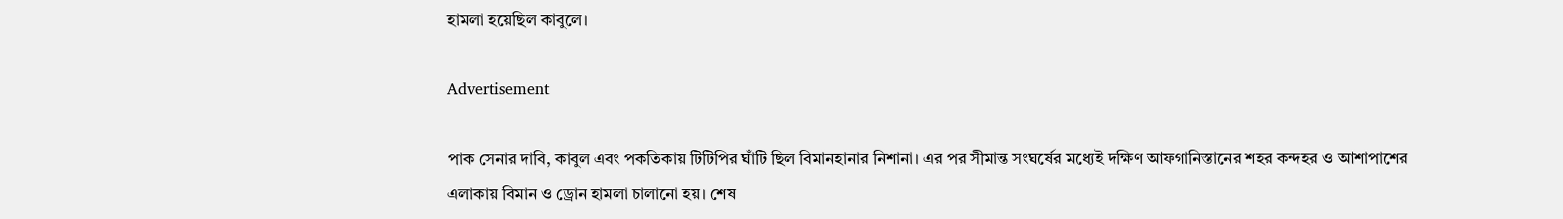হামলা হয়েছিল কাবুলে।

Advertisement

পাক সেনার দাবি, কাবুল এবং পকতিকায় টিটিপির ঘাঁটি ছিল বিমানহানার নিশানা। এর পর সীমান্ত সংঘর্ষের মধ্যেই দক্ষিণ আফগানিস্তানের শহর কন্দহর ও আশাপাশের এলাকায় বিমান ও ড্রোন হামলা চালানো হয়। শেষ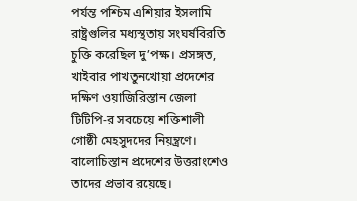পর্যন্ত পশ্চিম এশিয়ার ইসলামি রাষ্ট্রগুলির মধ্যস্থতায় সংঘর্ষবিরতি চুক্তি করেছিল দু’পক্ষ। প্রসঙ্গত, খাইবার পাখতুনখোয়া প্রদেশের দক্ষিণ ওয়াজিরিস্তান জেলা টিটিপি-র সবচেয়ে শক্তিশালী গোষ্ঠী মেহসুদদের নিয়ন্ত্রণে। বালোচিস্তান প্রদেশের উত্তরাংশেও তাদের প্রভাব রয়েছে।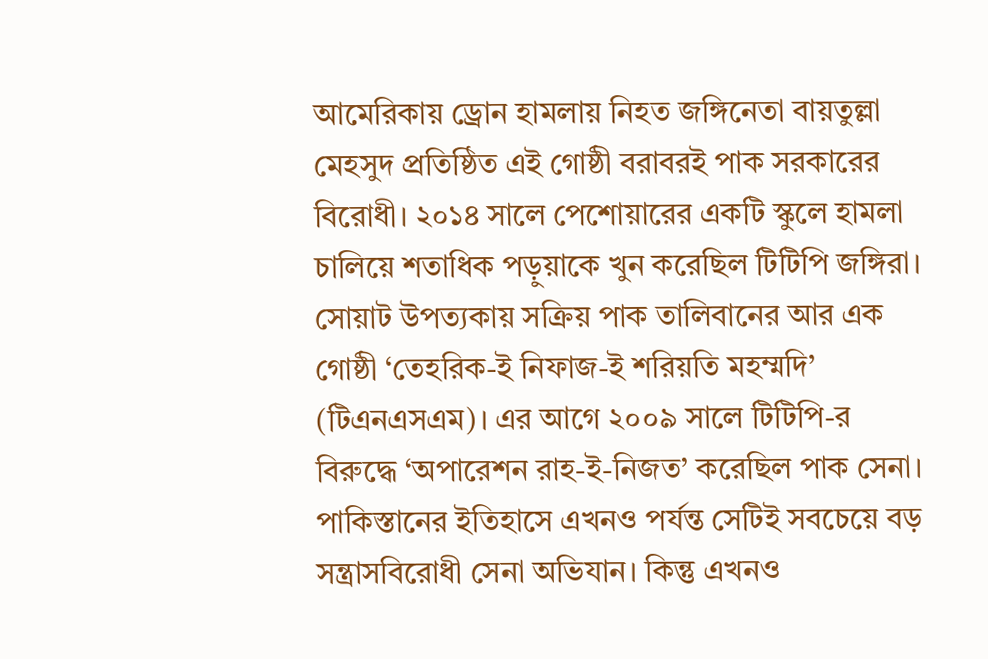আমেরিকায় ড্রোন হামলায় নিহত জঙ্গিনেতা বায়তুল্লা মেহসুদ প্রতিষ্ঠিত এই গোষ্ঠী বরাবরই পাক সরকারের বিরোধী। ২০১৪ সালে পেশোয়ারের একটি স্কুলে হামলা চালিয়ে শতাধিক পড়ুয়াকে খুন করেছিল টিটিপি জঙ্গিরা। সোয়াট উপত্যকায় সক্রিয় পাক তালিবানের আর এক গোষ্ঠী ‘তেহরিক-ই নিফাজ-ই শরিয়তি মহম্মদি’ (টিএনএসএম)। এর আগে ২০০৯ সালে টিটিপি-র বিরুদ্ধে ‘অপারেশন রাহ-ই-নিজত’ করেছিল পাক সেনা। পাকিস্তানের ইতিহাসে এখনও পর্যন্ত সেটিই সবচেয়ে বড় সন্ত্রাসবিরোধী সেনা অভিযান। কিন্তু এখনও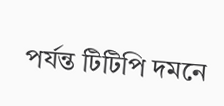পর্যন্ত টিটিপি দমনে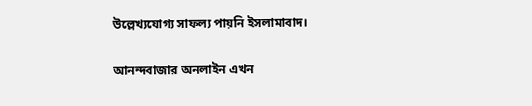উল্লেখ্যযোগ্য সাফল্য পায়নি ইসলামাবাদ।

আনন্দবাজার অনলাইন এখন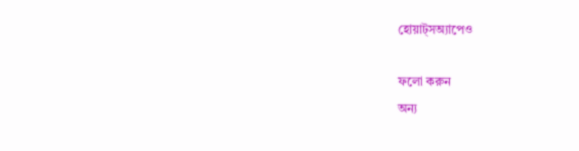হোয়াট্‌সঅ্যাপেও

ফলো করুন
অন্য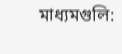মাধ্যমগুলি: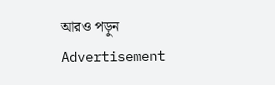আরও পড়ুন
Advertisement